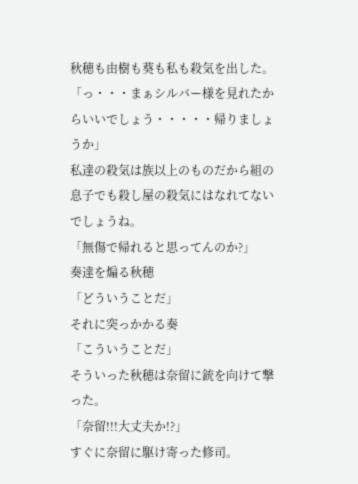秋穂も由樹も葵も私も殺気を出した。
「っ・・・まぁシルバー様を見れたからいいでしょう・・・・・帰りましょうか」
私達の殺気は族以上のものだから組の息子でも殺し屋の殺気にはなれてないでしょうね。
「無傷で帰れると思ってんのか?」
奏達を煽る秋穂
「どういうことだ」
それに突っかかる奏
「こういうことだ」
そういった秋穂は奈留に銃を向けて撃った。
「奈留!!!大丈夫か!?」
すぐに奈留に駆け寄った修司。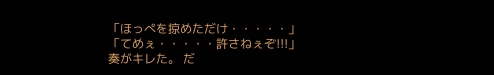「ほっぺを掠めただけ・・・・・」
「てめぇ・・・・・許さねぇぞ!!!」
奏がキレた。 だ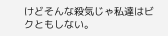けどそんな殺気じゃ私達はビクともしない。